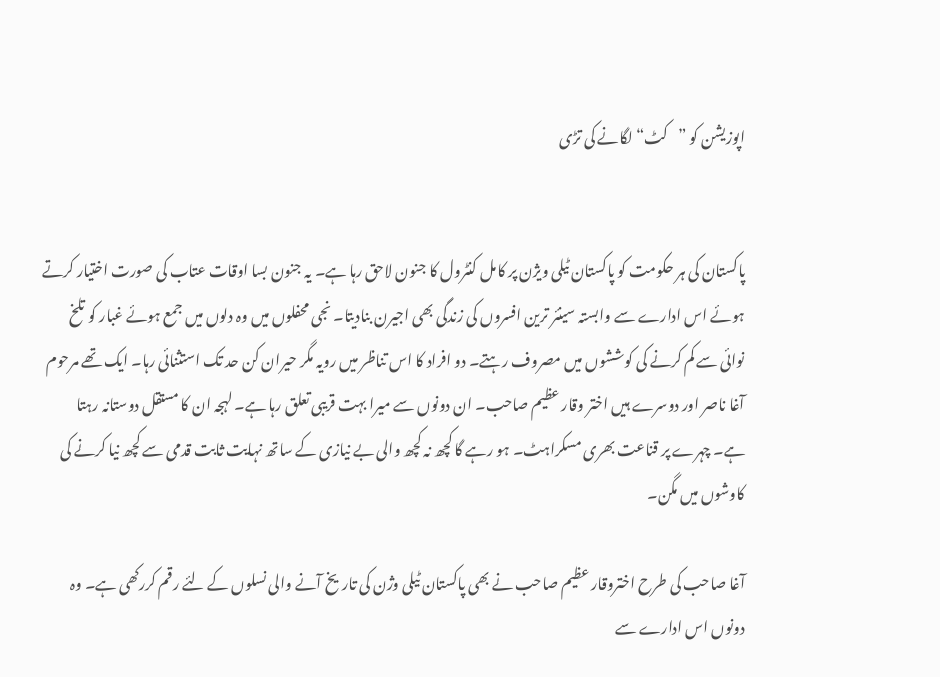اپوزیشن کو ”کٹ“ لگانے کی تڑی


پاکستان کی ہر حکومت کو پاکستان ٹیلی ویژن پر کامل کنٹرول کا جنون لاحق رہا ہے۔ یہ جنون بسا اوقات عتاب کی صورت اختیار کرتے ہوئے اس ادارے سے وابستہ سینئر ترین افسروں کی زندگی بھی اجیرن بنادیتا۔ نجی محفلوں میں وہ دلوں میں جمع ہوئے غبار کو تلخ نوائی سے کم کرنے کی کوششوں میں مصروف رہتے۔ دو افراد کا اس تناظر میں رویہ مگر حیران کن حد تک استثنائی رہا۔ ایک تھے مرحوم آغا ناصر اور دوسرے ہیں اختر وقار عظیم صاحب۔ ان دونوں سے میرا بہت قریبی تعلق رہا ہے۔ لہجہ ان کا مستقل دوستانہ رہتا ہے۔ چہرے پر قناعت بھری مسکراہٹ۔ ہو رہے گا کچھ نہ کچھ والی بے نیازی کے ساتھ نہایت ثابت قدمی سے کچھ نیا کرنے کی کاوشوں میں مگن۔

آغا صاحب کی طرح اختروقار عظیم صاحب نے بھی پاکستان ٹیلی وژن کی تاریخ آنے والی نسلوں کے لئے رقم کررکھی ہے۔ وہ دونوں اس ادارے سے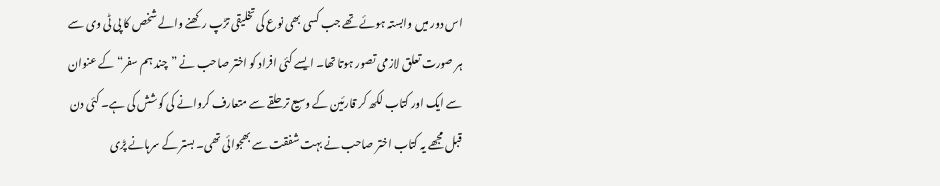اس دور میں وابستہ ہوئے تھے جب کسی بھی نوع کی تخلیقی تڑپ رکھنے والے شخص کا پی ٹی وی سے ہر صورت تعلق لازمی تصور ہوتا تھا۔ ایسے کئی افراد کو اختر صاحب نے ”چند ہم سفر“ کے عنوان سے ایک اور کتاب لکھ کر قارئین کے وسیع تر حلقے سے متعارف کروانے کی کوشش کی ہے۔ کئی دن قبل مجھے یہ کتاب اختر صاحب نے بہت شفقت سے بھجوائی تھی۔ بستر کے سرہانے پڑی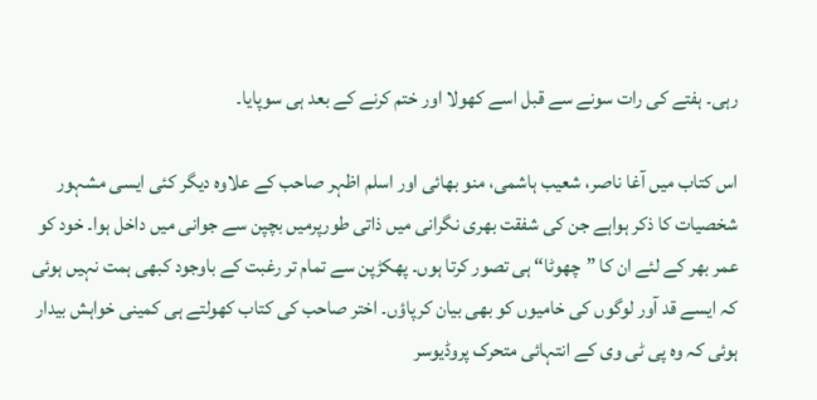رہی۔ ہفتے کی رات سونے سے قبل اسے کھولا اور ختم کرنے کے بعد ہی سوپایا۔

اس کتاب میں آغا ناصر، شعیب ہاشمی، منو بھائی اور اسلم اظہر صاحب کے علاوہ دیگر کئی ایسی مشہور شخصیات کا ذکر ہواہے جن کی شفقت بھری نگرانی میں ذاتی طورپرمیں بچپن سے جوانی میں داخل ہوا۔ خود کو عمر بھر کے لئے ان کا ”چھوٹا“ ہی تصور کرتا ہوں۔ پھکڑپن سے تمام تر رغبت کے باوجود کبھی ہمت نہیں ہوئی کہ ایسے قد آور لوگوں کی خامیوں کو بھی بیان کرپاؤں۔ اختر صاحب کی کتاب کھولتے ہی کمینی خواہش بیدار ہوئی کہ وہ پی ٹی وی کے انتہائی متحرک پروڈیوسر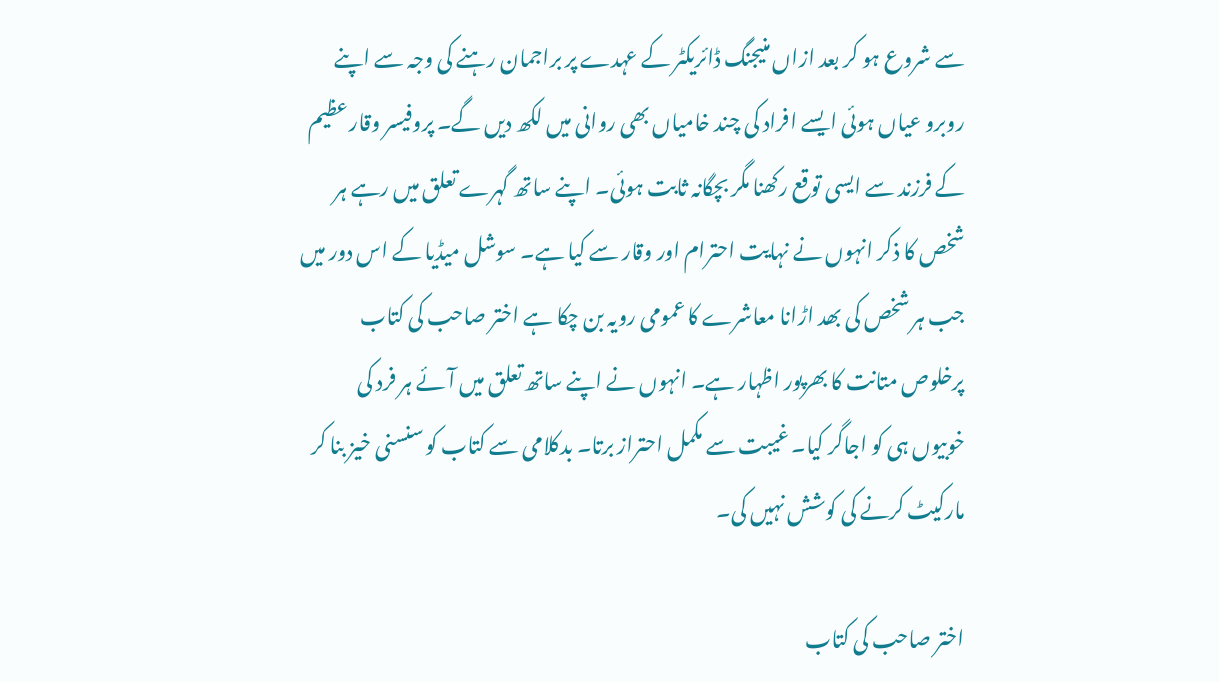سے شروع ہو کر بعد ازاں منیجنگ ڈائریکٹر کے عہدے پر براجمان رہنے کی وجہ سے اپنے روبرو عیاں ہوئی ایسے افراد کی چند خامیاں بھی روانی میں لکھ دیں گے۔ پروفیسر وقار عظیم کے فرزند سے ایسی توقع رکھنا مگر بچگانہ ثابت ہوئی۔ اپنے ساتھ گہرے تعلق میں رہے ہر شخص کا ذکر انہوں نے نہایت احترام اور وقار سے کیا ہے۔ سوشل میڈیا کے اس دور میں جب ہر شخص کی بھد اڑانا معاشرے کا عمومی رویہ بن چکا ہے اختر صاحب کی کتاب پرخلوص متانت کا بھرپور اظہار ہے۔ انہوں نے اپنے ساتھ تعلق میں آئے ہر فرد کی خوبیوں ہی کو اجاگر کیا۔ غیبت سے مکمل احتراز برتا۔ بدکلامی سے کتاب کو سنسنی خیز بنا کر مارکیٹ کرنے کی کوشش نہیں کی۔

اختر صاحب کی کتاب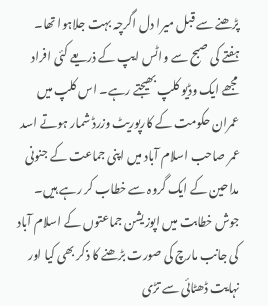پڑھنے سے قبل میرا دل اگرچہ بہت جلاہوا تھا۔ ہفتے کی صبح سے واٹس ایپ کے ذریعے کئی افراد مجھے ایک وڈیو کلپ بھیجتے رہے۔ اس کلپ میں عمران حکومت کے کارپوریٹ وزرڈ شمار ہوتے اسد عمر صاحب اسلام آباد میں اپنی جماعت کے جنونی مداحین کے ایک گروہ سے خطاب کر رہے ہیں۔ جوش خطابت میں اپوزیشن جماعتوں کے اسلام آباد کی جانب مارچ کی صورت بڑھنے کا ذکر بھی کیا اور نہایت ڈھٹائی سے تڑی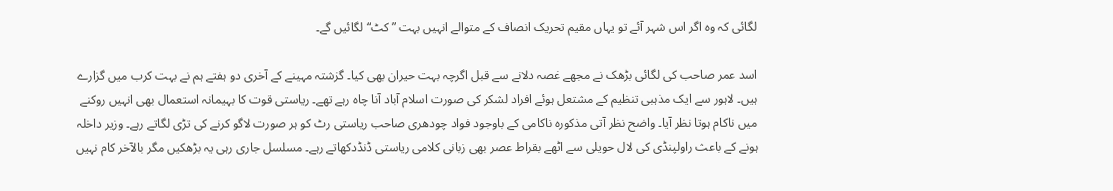لگائی کہ وہ اگر اس شہر آئے تو یہاں مقیم تحریک انصاف کے متوالے انہیں بہت ”کٹ“ لگائیں گے۔

اسد عمر صاحب کی لگائی بڑھک نے مجھے غصہ دلانے سے قبل اگرچہ بہت حیران بھی کیا۔ گزشتہ مہینے کے آخری دو ہفتے ہم نے بہت کرب میں گزارے ہیں۔ لاہور سے ایک مذہبی تنظیم کے مشتعل ہوئے افراد لشکر کی صورت اسلام آباد آنا چاہ رہے تھے۔ ریاستی قوت کا بہیمانہ استعمال بھی انہیں روکنے میں ناکام ہوتا نظر آیا۔ واضح نظر آتی مذکورہ ناکامی کے باوجود فواد چودھری صاحب ریاستی رٹ کو ہر صورت لاگو کرنے کی تڑی لگاتے رہے۔ وزیر داخلہ ہونے کے باعث راولپنڈی کی لال حویلی سے اٹھے بقراط عصر بھی زبانی کلامی ریاستی ڈنڈدکھاتے رہے۔ مسلسل جاری رہی یہ بڑھکیں مگر بالآخر کام نہیں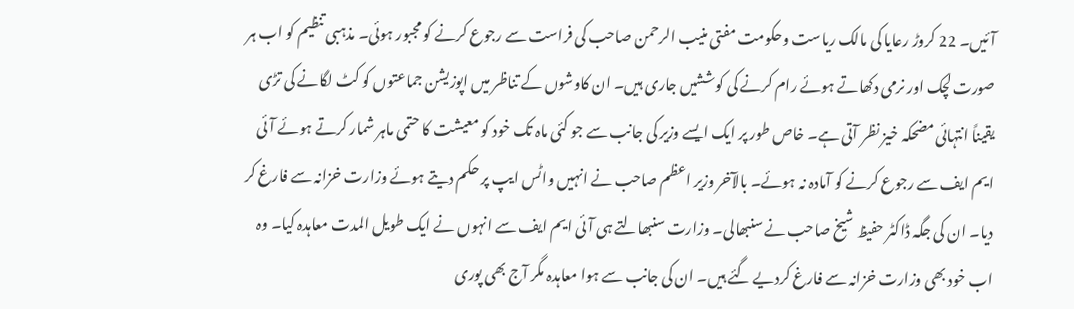آئیں۔ 22 کروڑ رعایا کی مالک ریاست وحکومت مفتی منیب الرحمن صاحب کی فراست سے رجوع کرنے کو مجبور ہوئی۔ مذہبی تنظیم کو اب ہر صورت لچک اور نرمی دکھاتے ہوئے رام کرنے کی کوششیں جاری ہیں۔ ان کاوشوں کے تناظر میں اپوزیشن جماعتوں کو کٹ لگانے کی تڑی یقیناً انتہائی مضحکہ خیز نظر آتی ہے۔ خاص طور پر ایک ایسے وزیر کی جانب سے جو کئی ماہ تک خود کو معیشت کا حتمی ماہر شمار کرتے ہوئے آئی ایم ایف سے رجوع کرنے کو آمادہ نہ ہوئے۔ بالآخر وزیر اعظم صاحب نے انہیں واٹس ایپ پر حکم دیتے ہوئے وزارت خزانہ سے فارغ کر دیا۔ ان کی جگہ ڈاکٹر حفیظ شیخ صاحب نے سنبھالی۔ وزارت سنبھالتے ہی آئی ایم ایف سے انہوں نے ایک طویل المدت معاہدہ کیا۔ وہ اب خود بھی وزارت خزانہ سے فارغ کردیے گئے ہیں۔ ان کی جانب سے ہوا معاہدہ مگر آج بھی پوری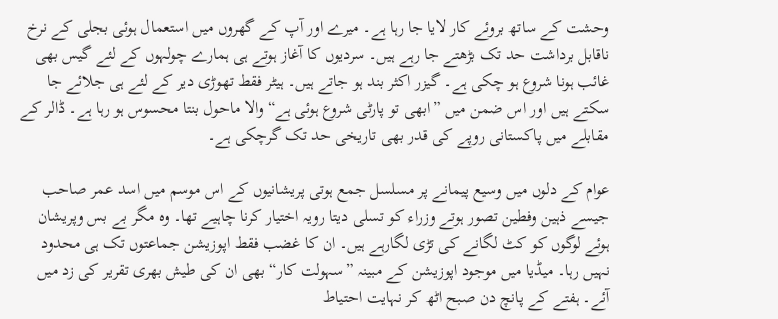وحشت کے ساتھ بروئے کار لایا جا رہا ہے۔ میرے اور آپ کے گھروں میں استعمال ہوئی بجلی کے نرخ ناقابل برداشت حد تک بڑھتے جا رہے ہیں۔ سردیوں کا آغاز ہوتے ہی ہمارے چولہوں کے لئے گیس بھی غائب ہونا شروع ہو چکی ہے۔ گیزر اکثر بند ہو جاتے ہیں۔ ہیٹر فقط تھوڑی دیر کے لئے ہی جلائے جا سکتے ہیں اور اس ضمن میں ”ابھی تو پارٹی شروع ہوئی ہے“ والا ماحول بنتا محسوس ہو رہا ہے۔ ڈالر کے مقابلے میں پاکستانی روپے کی قدر بھی تاریخی حد تک گرچکی ہے۔

عوام کے دلوں میں وسیع پیمانے پر مسلسل جمع ہوتی پریشانیوں کے اس موسم میں اسد عمر صاحب جیسے ذہین وفطین تصور ہوتے وزراء کو تسلی دیتا رویہ اختیار کرنا چاہیے تھا۔ وہ مگر بے بس وپریشان ہوئے لوگوں کو کٹ لگانے کی تڑی لگارہے ہیں۔ ان کا غضب فقط اپوزیشن جماعتوں تک ہی محدود نہیں رہا۔ میڈیا میں موجود اپوزیشن کے مبینہ ”سہولت کار“ بھی ان کی طیش بھری تقریر کی زد میں آئے۔ ہفتے کے پانچ دن صبح اٹھ کر نہایت احتیاط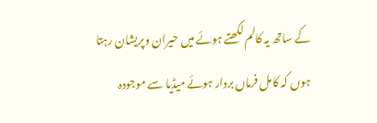کے ساتھ یہ کالم لکھتے ہوئے میں حیران وپریشان رہتا ہوں کہ کامل فرماں بردار ہوئے میڈیا سے موجودہ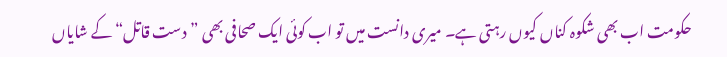حکومت اب بھی شکوہ کناں کیوں رہتی ہے۔ میری دانست میں تو اب کوئی ایک صحافی بھی ”دست قاتل“ کے شایاں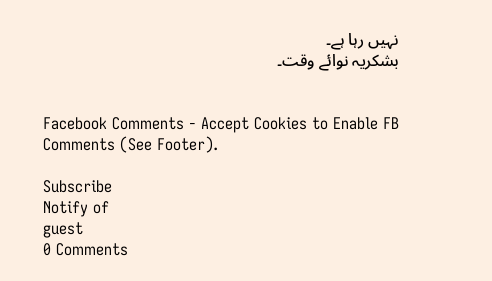نہیں رہا ہے۔
بشکریہ نوائے وقت۔


Facebook Comments - Accept Cookies to Enable FB Comments (See Footer).

Subscribe
Notify of
guest
0 Comments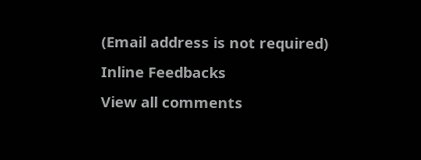(Email address is not required)
Inline Feedbacks
View all comments